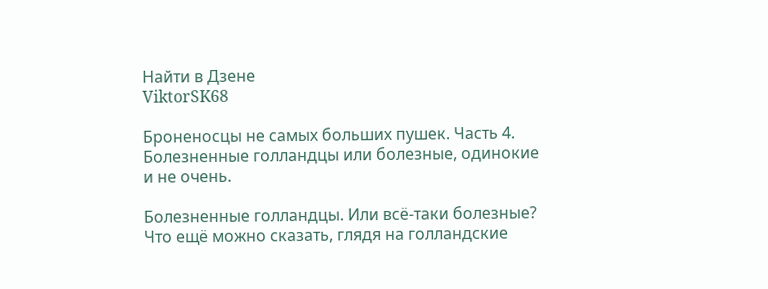Найти в Дзене
ViktorSK68

Броненосцы не самых больших пушек. Часть 4. Болезненные голландцы или болезные, одинокие и не очень.

Болезненные голландцы. Или всё-таки болезные? Что ещё можно сказать, глядя на голландские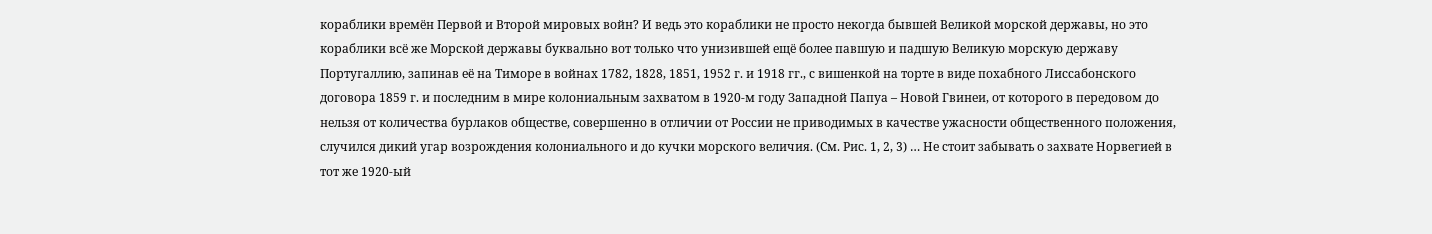кораблики времён Первой и Второй мировых войн? И ведь это кораблики не просто некогда бывшей Великой морской державы, но это кораблики всё же Морской державы буквально вот только что унизившей ещё более павшую и падшую Великую морскую державу Португаллию, запинав её на Тиморе в войнах 1782, 1828, 1851, 1952 г. и 1918 гг., с вишенкой на торте в виде похабного Лиссабонского договора 1859 г. и последним в мире колониальным захватом в 1920-м году Западной Папуа – Новой Гвинеи, от которого в передовом до нельзя от количества бурлаков обществе, совершенно в отличии от России не приводимых в качестве ужасности общественного положения, случился дикий угар возрождения колониального и до кучки морского величия. (См. Рис. 1, 2, 3) … Не стоит забывать о захвате Норвегией в тот же 1920-ый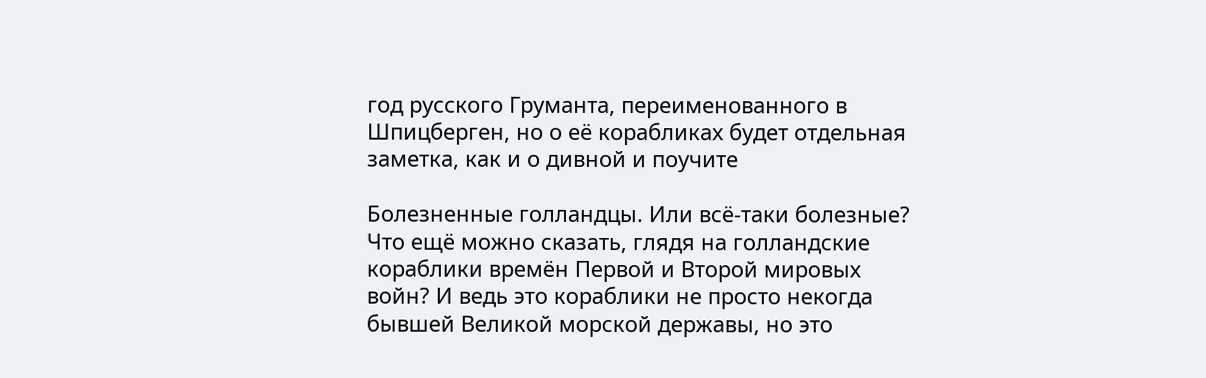год русского Груманта, переименованного в Шпицберген, но о её корабликах будет отдельная заметка, как и о дивной и поучите

Болезненные голландцы. Или всё-таки болезные? Что ещё можно сказать, глядя на голландские кораблики времён Первой и Второй мировых войн? И ведь это кораблики не просто некогда бывшей Великой морской державы, но это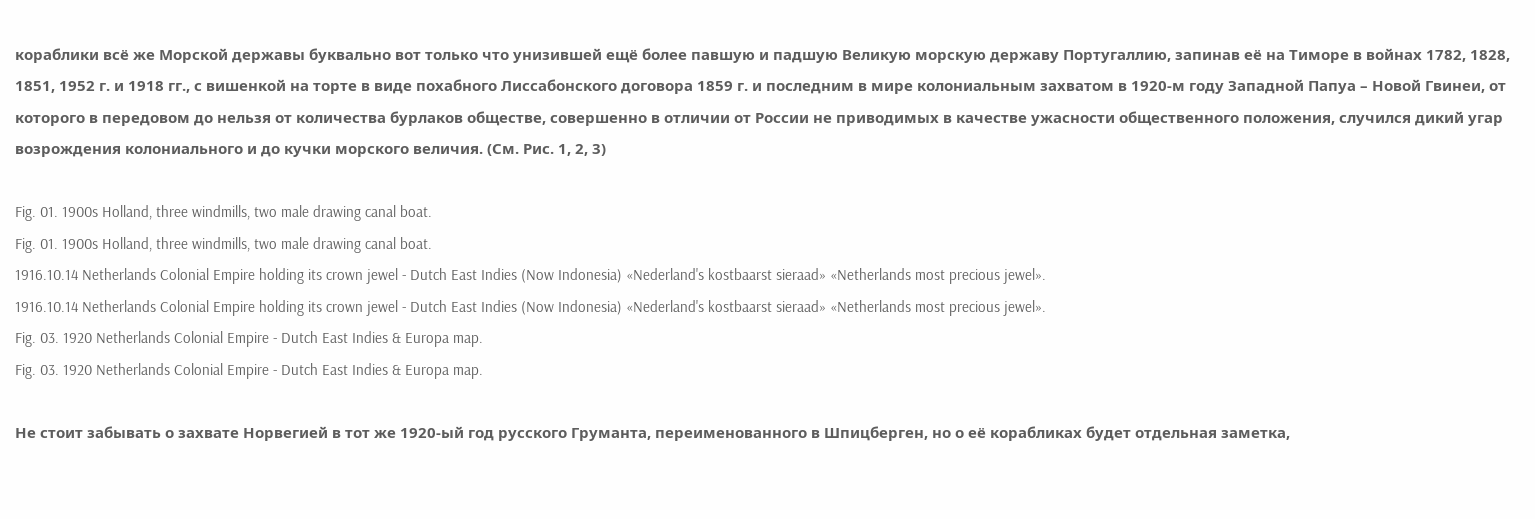кораблики всё же Морской державы буквально вот только что унизившей ещё более павшую и падшую Великую морскую державу Португаллию, запинав её на Тиморе в войнах 1782, 1828, 1851, 1952 г. и 1918 гг., с вишенкой на торте в виде похабного Лиссабонского договора 1859 г. и последним в мире колониальным захватом в 1920-м году Западной Папуа – Новой Гвинеи, от которого в передовом до нельзя от количества бурлаков обществе, совершенно в отличии от России не приводимых в качестве ужасности общественного положения, случился дикий угар возрождения колониального и до кучки морского величия. (См. Рис. 1, 2, 3)

Fig. 01. 1900s Holland, three windmills, two male drawing canal boat.
Fig. 01. 1900s Holland, three windmills, two male drawing canal boat.
1916.10.14 Netherlands Colonial Empire holding its crown jewel - Dutch East Indies (Now Indonesia) «Nederland's kostbaarst sieraad» «Netherlands most precious jewel».
1916.10.14 Netherlands Colonial Empire holding its crown jewel - Dutch East Indies (Now Indonesia) «Nederland's kostbaarst sieraad» «Netherlands most precious jewel».
Fig. 03. 1920 Netherlands Colonial Empire - Dutch East Indies & Europa map.
Fig. 03. 1920 Netherlands Colonial Empire - Dutch East Indies & Europa map.

Не стоит забывать о захвате Норвегией в тот же 1920-ый год русского Груманта, переименованного в Шпицберген, но о её корабликах будет отдельная заметка,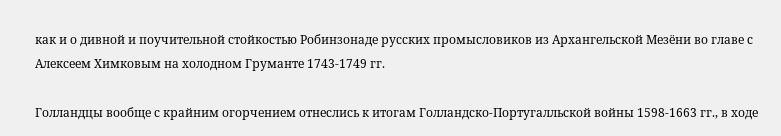как и о дивной и поучительной стойкостью Робинзонаде русских промысловиков из Архангельской Мезёни во главе с Алексеем Химковым на холодном Груманте 1743-1749 гг.

Голландцы вообще с крайним огорчением отнеслись к итогам Голландско-Португалльской войны 1598-1663 гг., в ходе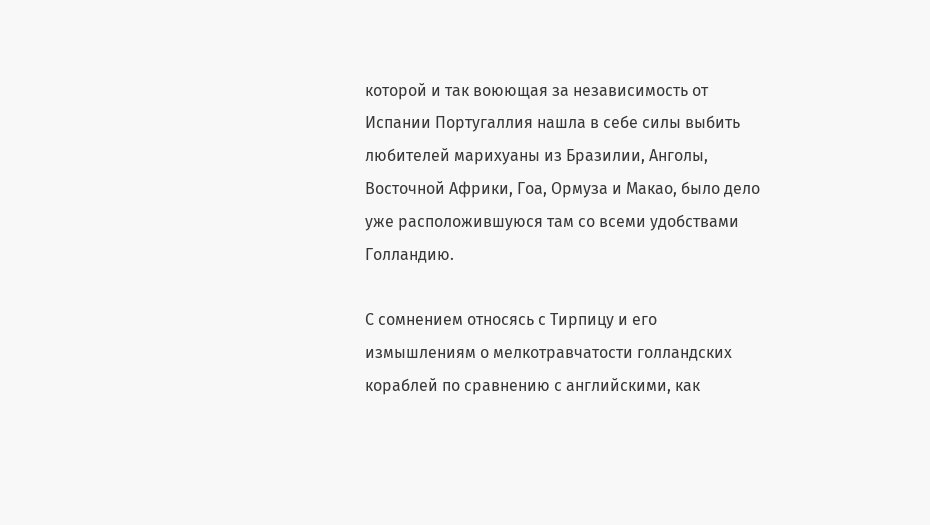которой и так воюющая за независимость от Испании Португаллия нашла в себе силы выбить любителей марихуаны из Бразилии, Анголы, Восточной Африки, Гоа, Ормуза и Макао, было дело уже расположившуюся там со всеми удобствами Голландию.

С сомнением относясь с Тирпицу и его измышлениям о мелкотравчатости голландских кораблей по сравнению с английскими, как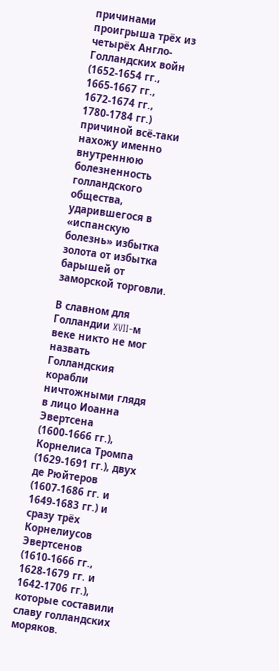причинами проигрыша трёх из четырёх Англо-Голландских войн (1652-1654 гг., 1665-1667 гг., 1672-1674 гг., 1780-1784 гг.) причиной всё-таки нахожу именно внутреннюю болезненность голландского общества, ударившегося в «испанскую болезнь» избытка золота от избытка барышей от заморской торговли.

В славном для Голландии XVII-м веке никто не мог назвать Голландския корабли ничтожными глядя в лицо Иоанна Эвертсена (1600-1666 гг.), Корнелиса Тромпа (1629-1691 гг.), двух де Рюйтеров (1607-1686 гг. и 1649-1683 гг.) и сразу трёх Корнелиусов Эвертсенов (1610-1666 гг., 1628-1679 гг. и 1642-1706 гг.), которые составили славу голландских моряков.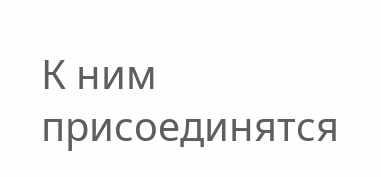К ним присоединятся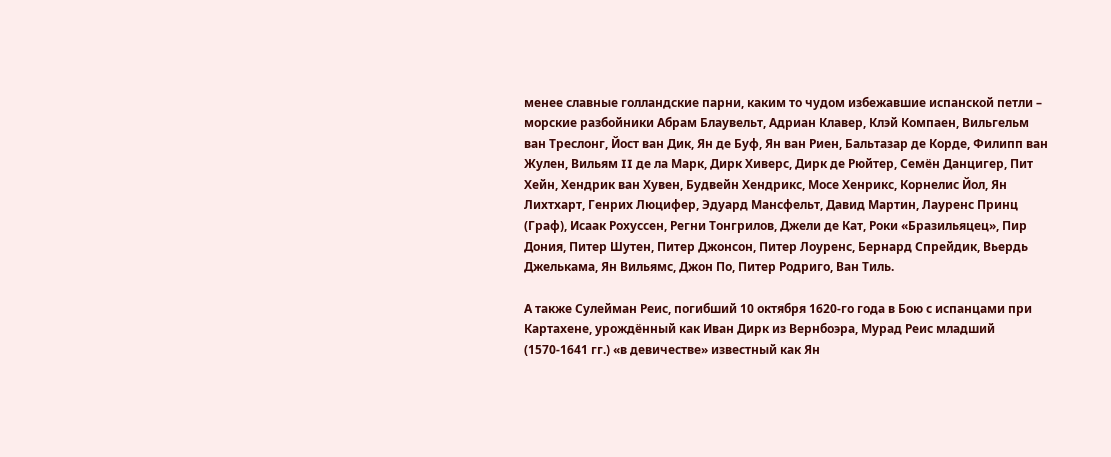менее славные голландские парни, каким то чудом избежавшие испанской петли – морские разбойники Абрам Блаувельт, Адриан Клавер, Клэй Компаен, Вильгельм ван Треслонг, Йост ван Дик, Ян де Буф, Ян ван Риен, Бальтазар де Корде, Филипп ван Жулен, Вильям II де ла Марк, Дирк Хиверс, Дирк де Рюйтер, Семён Данцигер, Пит Хейн, Хендрик ван Хувен, Будвейн Хендрикс, Мосе Хенрикс, Корнелис Йол, Ян Лихтхарт, Генрих Люцифер, Эдуард Мансфельт, Давид Мартин, Лауренс Принц (Граф), Исаак Рохуссен, Регни Тонгрилов, Джели де Кат, Роки «Бразильяцец», Пир Дония, Питер Шутен, Питер Джонсон, Питер Лоуренс, Бернард Спрейдик, Вьердь Джелькама, Ян Вильямс, Джон По, Питер Родриго, Ван Тиль.

А также Сулейман Реис, погибший 10 октября 1620-го года в Бою с испанцами при Картахене, урождённый как Иван Дирк из Вернбоэра, Мурад Реис младший (1570-1641 гг.) «в девичестве» известный как Ян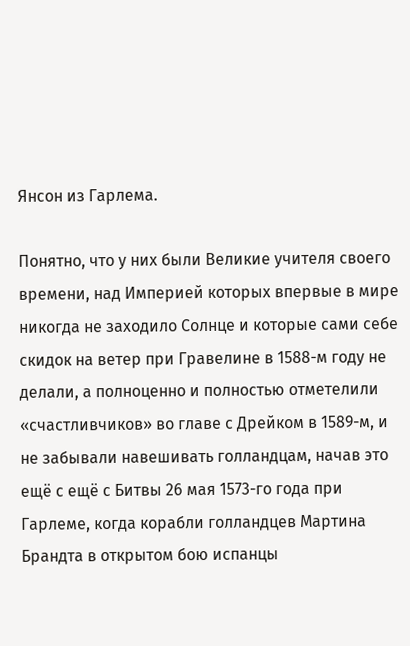Янсон из Гарлема.

Понятно, что у них были Великие учителя своего времени, над Империей которых впервые в мире никогда не заходило Солнце и которые сами себе скидок на ветер при Гравелине в 1588-м году не делали, а полноценно и полностью отметелили «счастливчиков» во главе с Дрейком в 1589-м, и не забывали навешивать голландцам, начав это ещё с ещё с Битвы 26 мая 1573-го года при Гарлеме, когда корабли голландцев Мартина Брандта в открытом бою испанцы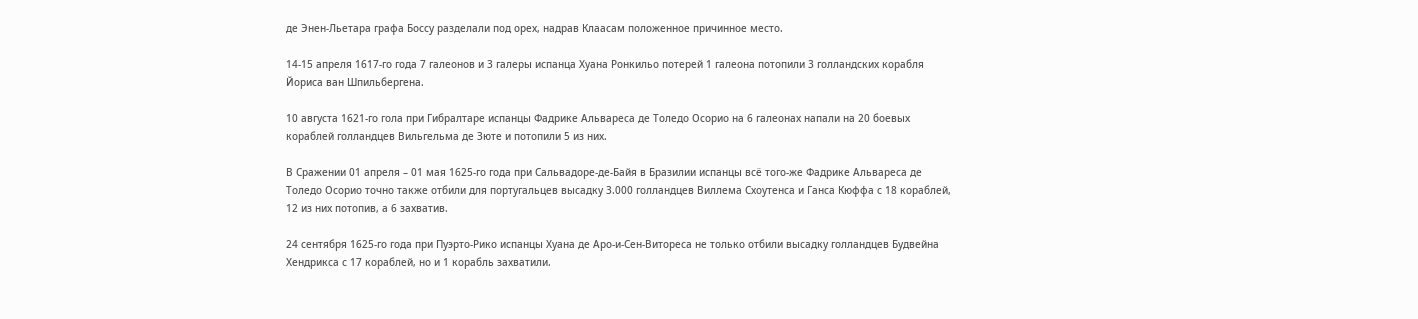де Энен-Льетара графа Боссу разделали под орех, надрав Клаасам положенное причинное место.

14-15 апреля 1617-го года 7 галеонов и 3 галеры испанца Хуана Ронкильо потерей 1 галеона потопили 3 голландских корабля Йориса ван Шпильбергена.

10 августа 1621-го гола при Гибралтаре испанцы Фадрике Альвареса де Толедо Осорио на 6 галеонах напали на 20 боевых кораблей голландцев Вильгельма де Зюте и потопили 5 из них.

В Сражении 01 апреля – 01 мая 1625-го года при Сальвадоре-де-Байя в Бразилии испанцы всё того-же Фадрике Альвареса де Толедо Осорио точно также отбили для португальцев высадку 3.000 голландцев Виллема Схоутенса и Ганса Кюффа с 18 кораблей, 12 из них потопив, а 6 захватив.

24 сентября 1625-го года при Пуэрто-Рико испанцы Хуана де Аро-и-Сен-Витореса не только отбили высадку голландцев Будвейна Хендрикса с 17 кораблей, но и 1 корабль захватили.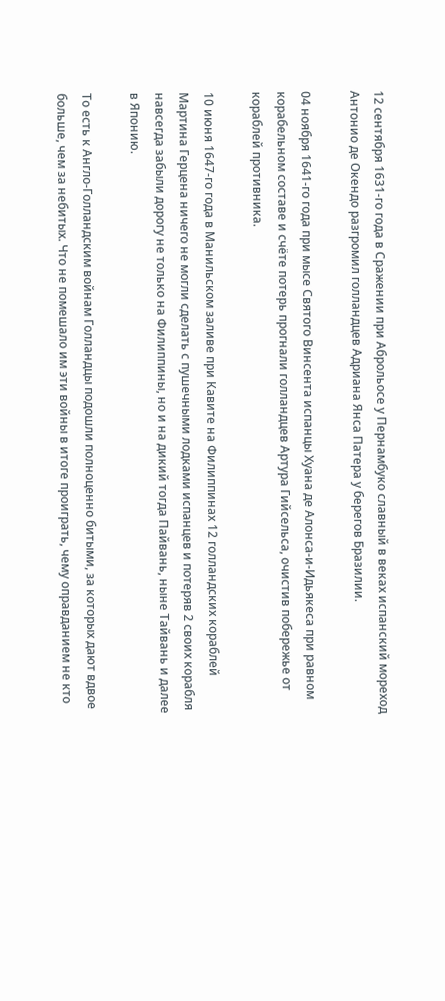12 сентября 1631-го года в Сражении при Аброльосе у Пернамбуко славный в веках испанский мореход Антонио де Окендо разгромил голландцев Адриана Янса Патера у берегов Бразилии.

04 ноября 1641-го года при мысе Святого Винсента испанцы Хуана де Алонса-и-Идьякеса при равном корабельном составе и счёте потерь прогнали голландцев Артура Гийсельса, очистив побережье от кораблей противника.

10 июня 1647-го года в Манильском заливе при Кавите на Филиппинах 12 голландских кораблей Мартина Герцена ничего не могли сделать с пушечными лодками испанцев и потеряв 2 своих корабля навсегда забыли дорогу не только на Филиппины, но и на дикий тогда Пайвань, ныне Тайвань и далее в Японию.

То есть к Англо-Голландским войнам Голландцы подошли полноценно битыми, за которых дают вдвое больше, чем за небитых. Что не помешало им эти войны в итоге проиграть, чему оправданием не кто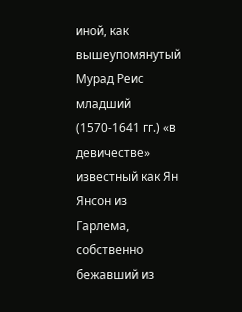иной, как вышеупомянутый Мурад Реис младший (1570-1641 гг.) «в девичестве» известный как Ян Янсон из Гарлема, собственно бежавший из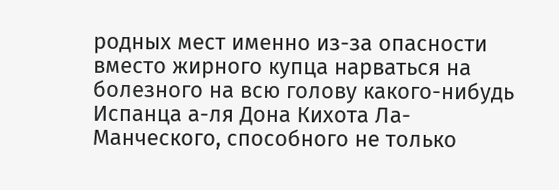родных мест именно из-за опасности вместо жирного купца нарваться на болезного на всю голову какого-нибудь Испанца а-ля Дона Кихота Ла-Манческого, способного не только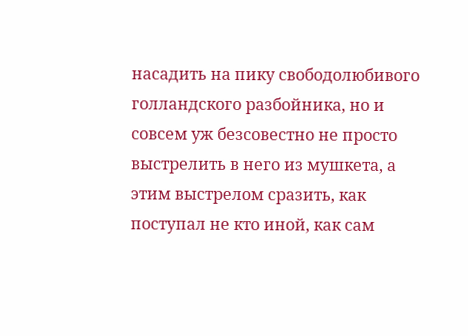насадить на пику свободолюбивого голландского разбойника, но и совсем уж безсовестно не просто выстрелить в него из мушкета, а этим выстрелом сразить, как поступал не кто иной, как сам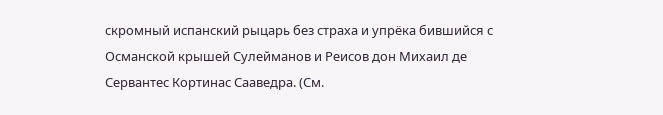скромный испанский рыцарь без страха и упрёка бившийся с Османской крышей Сулейманов и Реисов дон Михаил де Сервантес Кортинас Сааведра. (См.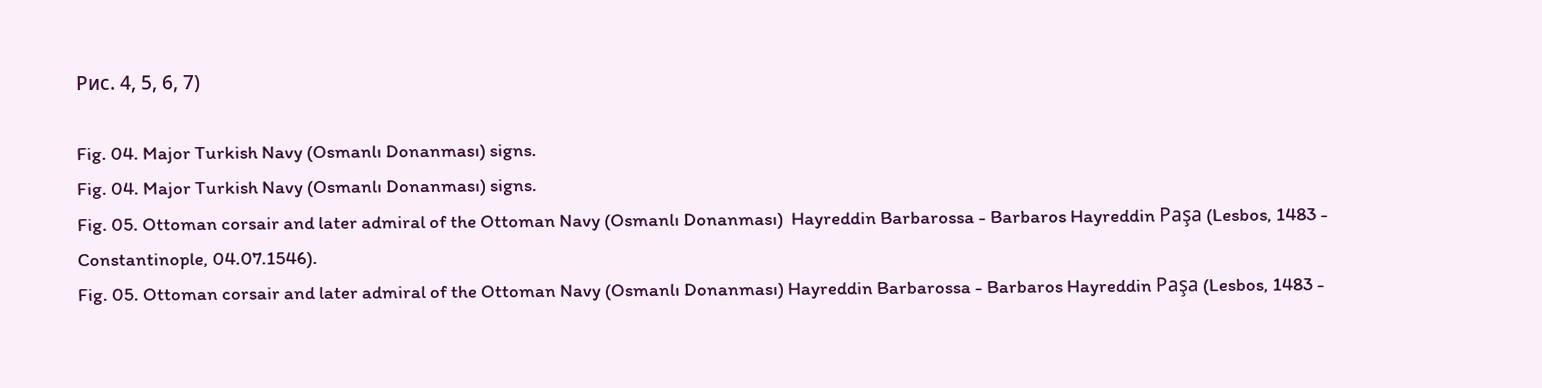Рис. 4, 5, 6, 7)

Fig. 04. Major Turkish Navy (Osmanlı Donanması) signs.
Fig. 04. Major Turkish Navy (Osmanlı Donanması) signs.
Fig. 05. Ottoman corsair and later admiral of the Ottoman Navy (Osmanlı Donanması)  Hayreddin Barbarossa - Barbaros Hayreddin Paşa (Lesbos, 1483 -  Constantinople, 04.07.1546).
Fig. 05. Ottoman corsair and later admiral of the Ottoman Navy (Osmanlı Donanması) Hayreddin Barbarossa - Barbaros Hayreddin Paşa (Lesbos, 1483 -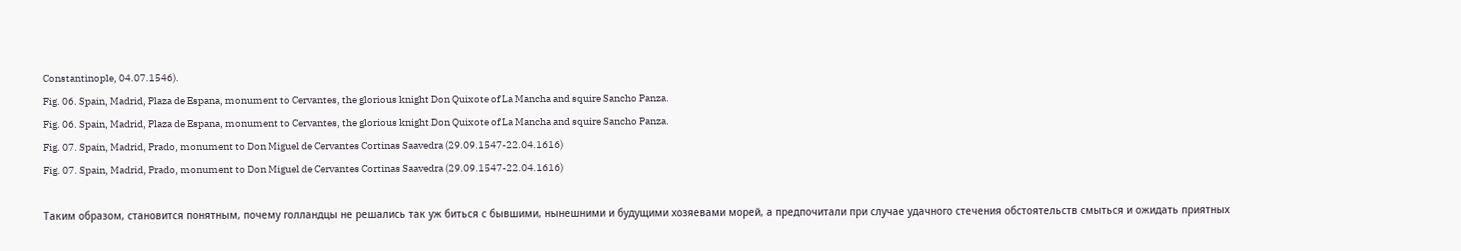Constantinople, 04.07.1546).
Fig. 06. Spain, Madrid, Plaza de Espana, monument to Cervantes, the glorious knight Don Quixote of La Mancha and squire Sancho Panza.
Fig. 06. Spain, Madrid, Plaza de Espana, monument to Cervantes, the glorious knight Don Quixote of La Mancha and squire Sancho Panza.
Fig. 07. Spain, Madrid, Prado, monument to Don Miguel de Cervantes Cortinas Saavedra (29.09.1547-22.04.1616)
Fig. 07. Spain, Madrid, Prado, monument to Don Miguel de Cervantes Cortinas Saavedra (29.09.1547-22.04.1616)

Таким образом, становится понятным, почему голландцы не решались так уж биться с бывшими, нынешними и будущими хозяевами морей, а предпочитали при случае удачного стечения обстоятельств смыться и ожидать приятных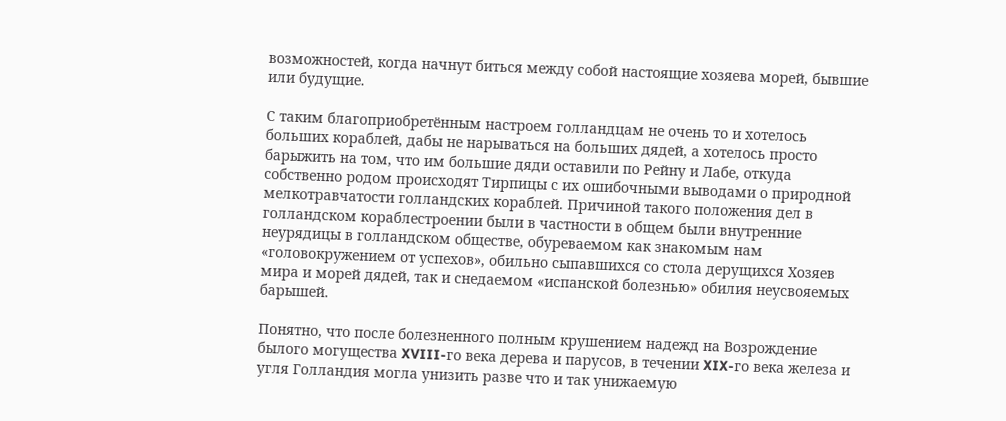возможностей, когда начнут биться между собой настоящие хозяева морей, бывшие или будущие.

С таким благоприобретённым настроем голландцам не очень то и хотелось больших кораблей, дабы не нарываться на больших дядей, а хотелось просто барыжить на том, что им большие дяди оставили по Рейну и Лабе, откуда собственно родом происходят Тирпицы с их ошибочными выводами о природной мелкотравчатости голландских кораблей. Причиной такого положения дел в голландском кораблестроении были в частности в общем были внутренние неурядицы в голландском обществе, обуреваемом как знакомым нам «головокружением от успехов», обильно сыпавшихся со стола дерущихся Хозяев мира и морей дядей, так и снедаемом «испанской болезнью» обилия неусвояемых барышей.

Понятно, что после болезненного полным крушением надежд на Возрождение былого могущества XVIII-го века дерева и парусов, в течении XIX-го века железа и угля Голландия могла унизить разве что и так унижаемую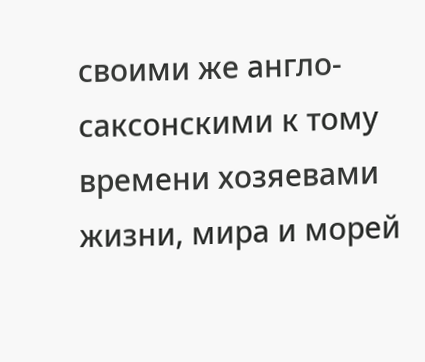своими же англо-саксонскими к тому времени хозяевами жизни, мира и морей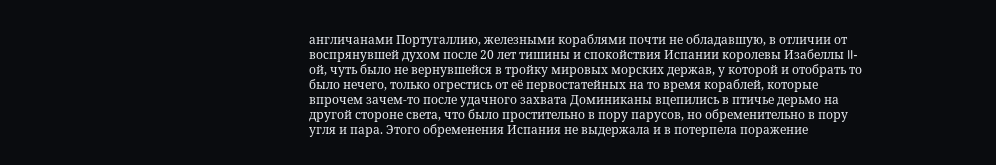англичанами Португаллию, железными кораблями почти не обладавшую, в отличии от воспрянувшей духом после 20 лет тишины и спокойствия Испании королевы Изабеллы II-ой, чуть было не вернувшейся в тройку мировых морских держав, у которой и отобрать то было нечего, только огрестись от её первостатейных на то время кораблей, которые впрочем зачем-то после удачного захвата Доминиканы вцепились в птичье дерьмо на другой стороне света, что было простительно в пору парусов, но обременительно в пору угля и пара. Этого обременения Испания не выдержала и в потерпела поражение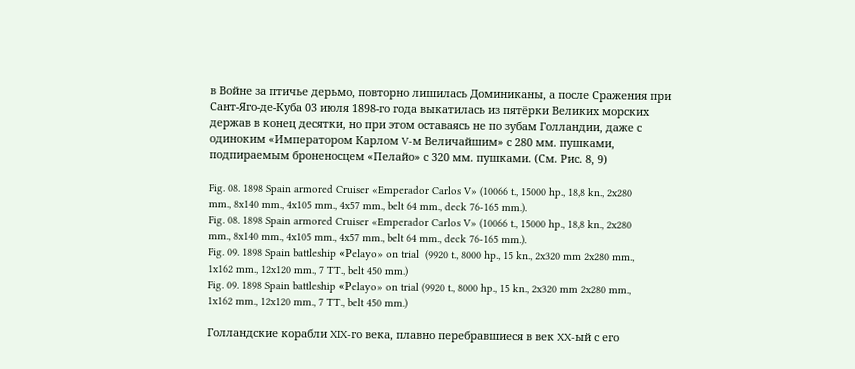в Войне за птичье дерьмо, повторно лишилась Доминиканы, а после Сражения при Сант-Яго-де-Куба 03 июля 1898-го года выкатилась из пятёрки Великих морских держав в конец десятки, но при этом оставаясь не по зубам Голландии, даже с одиноким «Императором Карлом V-м Величайшим» с 280 мм. пушками, подпираемым броненосцем «Пелайо» с 320 мм. пушками. (См. Рис. 8, 9)

Fig. 08. 1898 Spain armored Cruiser «Emperador Carlos V» (10066 t., 15000 hp., 18,8 kn., 2x280 mm., 8x140 mm., 4x105 mm., 4x57 mm., belt 64 mm., deck 76-165 mm.).
Fig. 08. 1898 Spain armored Cruiser «Emperador Carlos V» (10066 t., 15000 hp., 18,8 kn., 2x280 mm., 8x140 mm., 4x105 mm., 4x57 mm., belt 64 mm., deck 76-165 mm.).
Fig. 09. 1898 Spain battleship «Рelayo» on trial  (9920 t., 8000 hp., 15 kn., 2x320 mm 2x280 mm., 1x162 mm., 12x120 mm., 7 TT., belt 450 mm.)
Fig. 09. 1898 Spain battleship «Рelayo» on trial (9920 t., 8000 hp., 15 kn., 2x320 mm 2x280 mm., 1x162 mm., 12x120 mm., 7 TT., belt 450 mm.)

Голландские корабли XIX-го века, плавно перебравшиеся в век XX-ый с его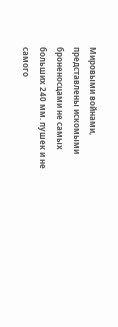Мировыми войнами, представлены искомыми броненосцами не самых больших 240 мм. пушек и не самого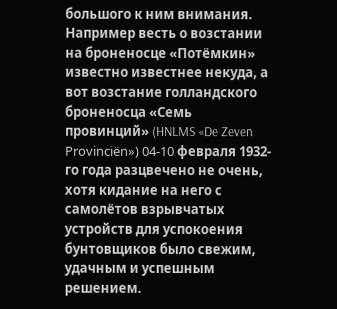большого к ним внимания. Например весть о возстании на броненосце «Потёмкин» известно известнее некуда, а вот возстание голландского броненосца «Семь провинций» (HNLMS «De Zeven Provinciën») 04-10 февраля 1932-го года разцвечено не очень, хотя кидание на него с самолётов взрывчатых устройств для успокоения бунтовщиков было свежим, удачным и успешным решением.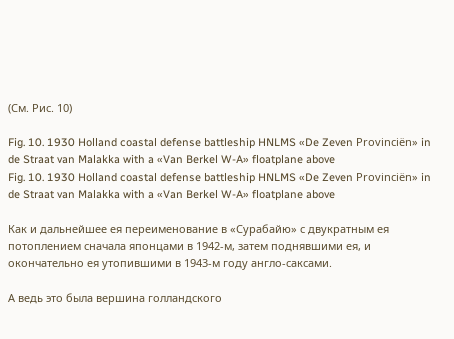(См. Рис. 10)

Fig. 10. 1930 Holland coastal defense battleship HNLMS «De Zeven Provinciën» in de Straat van Malakka with a «Van Berkel W-A» floatplane above
Fig. 10. 1930 Holland coastal defense battleship HNLMS «De Zeven Provinciën» in de Straat van Malakka with a «Van Berkel W-A» floatplane above

Как и дальнейшее ея переименование в «Сурабайю» с двукратным ея потоплением сначала японцами в 1942-м, затем поднявшими ея, и окончательно ея утопившими в 1943-м году англо-саксами.

А ведь это была вершина голландского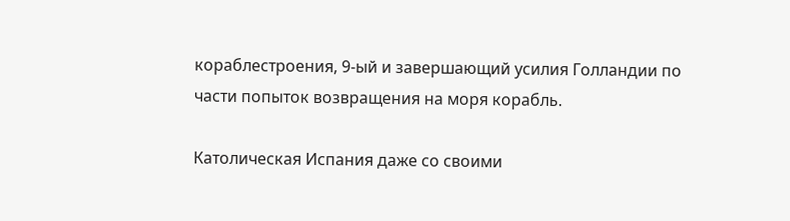кораблестроения, 9-ый и завершающий усилия Голландии по части попыток возвращения на моря корабль.

Католическая Испания даже со своими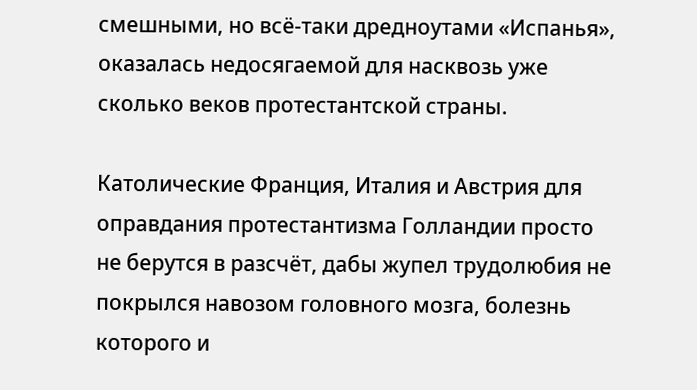смешными, но всё-таки дредноутами «Испанья», оказалась недосягаемой для насквозь уже сколько веков протестантской страны.

Католические Франция, Италия и Австрия для оправдания протестантизма Голландии просто не берутся в разсчёт, дабы жупел трудолюбия не покрылся навозом головного мозга, болезнь которого и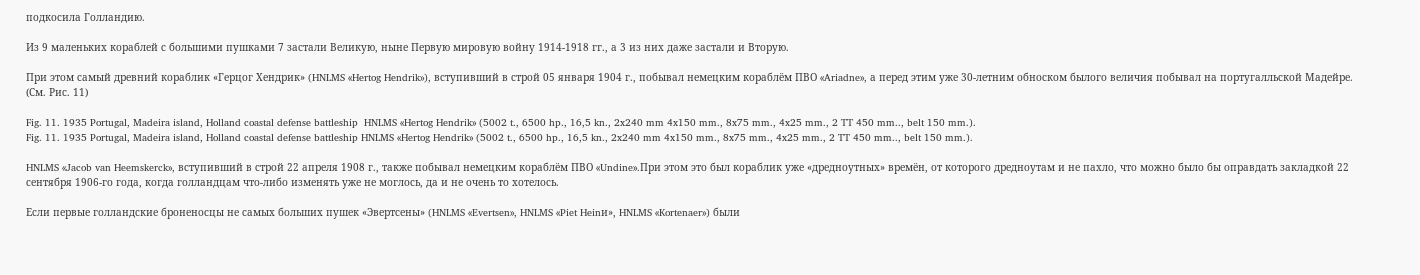подкосила Голландию.

Из 9 маленьких кораблей с большими пушками 7 застали Великую, ныне Первую мировую войну 1914-1918 гг., а 3 из них даже застали и Вторую.

При этом самый древний кораблик «Герцог Хендрик» (HNLMS «Hertog Hendrik»), вступивший в строй 05 января 1904 г., побывал немецким кораблём ПВО «Ariadne», а перед этим уже 30-летним обноском былого величия побывал на португалльской Мадейре. (См. Рис. 11)

Fig. 11. 1935 Portugal, Madeira island, Holland coastal defense battleship  HNLMS «Hertog Hendrik» (5002 t., 6500 hp., 16,5 kn., 2x240 mm 4x150 mm., 8x75 mm., 4x25 mm., 2 TT 450 mm.., belt 150 mm.).
Fig. 11. 1935 Portugal, Madeira island, Holland coastal defense battleship HNLMS «Hertog Hendrik» (5002 t., 6500 hp., 16,5 kn., 2x240 mm 4x150 mm., 8x75 mm., 4x25 mm., 2 TT 450 mm.., belt 150 mm.).

HNLMS «Jacob van Heemskerck», вступивший в строй 22 апреля 1908 г., также побывал немецким кораблём ПВО «Undine».При этом это был кораблик уже «дредноутных» времён, от которого дредноутам и не пахло, что можно было бы оправдать закладкой 22 сентября 1906-го года, когда голландцам что-либо изменять уже не моглось, да и не очень то хотелось.

Если первые голландские броненосцы не самых больших пушек «Эвертсены» (HNLMS «Evertsen», HNLMS «Piet Heinи», HNLMS «Kortenaer») были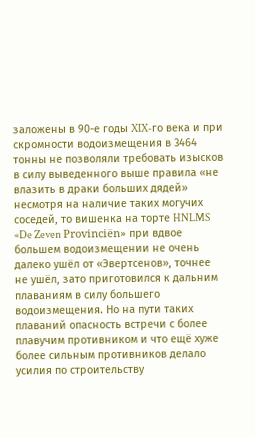заложены в 90-е годы XIX-го века и при скромности водоизмещения в 3464 тонны не позволяли требовать изысков в силу выведенного выше правила «не влазить в драки больших дядей» несмотря на наличие таких могучих соседей, то вишенка на торте HNLMS «De Zeven Provinciën» при вдвое большем водоизмещении не очень далеко ушёл от «Эвертсенов», точнее не ушёл, зато приготовился к дальним плаваниям в силу большего водоизмещения. Но на пути таких плаваний опасность встречи с более плавучим противником и что ещё хуже более сильным противников делало усилия по строительству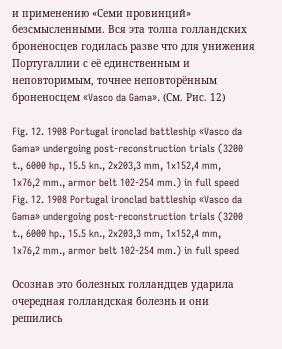и применению «Семи провинций» безсмысленными. Вся эта толпа голландских броненосцев годилась разве что для унижения Португаллии с её единственным и неповторимым, точнее неповторённым броненосцем «Vasco da Gama». (См. Рис. 12)

Fig. 12. 1908 Portugal ironclad battleship «Vasco da Gama» undergoing post-reconstruction trials (3200 t., 6000 hp., 15.5 kn., 2x203,3 mm, 1x152,4 mm, 1x76,2 mm., armor belt 102-254 mm.) in full speed
Fig. 12. 1908 Portugal ironclad battleship «Vasco da Gama» undergoing post-reconstruction trials (3200 t., 6000 hp., 15.5 kn., 2x203,3 mm, 1x152,4 mm, 1x76,2 mm., armor belt 102-254 mm.) in full speed

Осознав это болезных голландцев ударила очередная голландская болезнь и они решились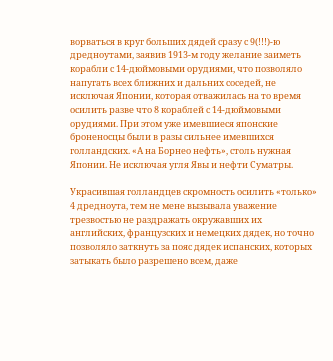ворваться в круг больших дядей сразу с 9(!!!)-ю дредноутами, заявив 1913-м году желание заиметь корабли с 14-дюймовыми орудиями, что позволяло напугать всех ближних и дальних соседей, не исключая Японии, которая отважилась на то время осилить разве что 8 кораблей с 14-дюймовыми орудиями. При этом уже имевшиеся японские броненосцы были в разы сильнее имевшихся голландских. «А на Борнео нефть», столь нужная Японии. Не исключая угля Явы и нефти Суматры.

Украсившая голландцев скромность осилить «только» 4 дредноута, тем не мене вызывала уважение трезвостью не раздражать окружавших их английских, французских и немецких дядек, но точно позволяло заткнуть за пояс дядек испанских, которых затыкать было разрешено всем, даже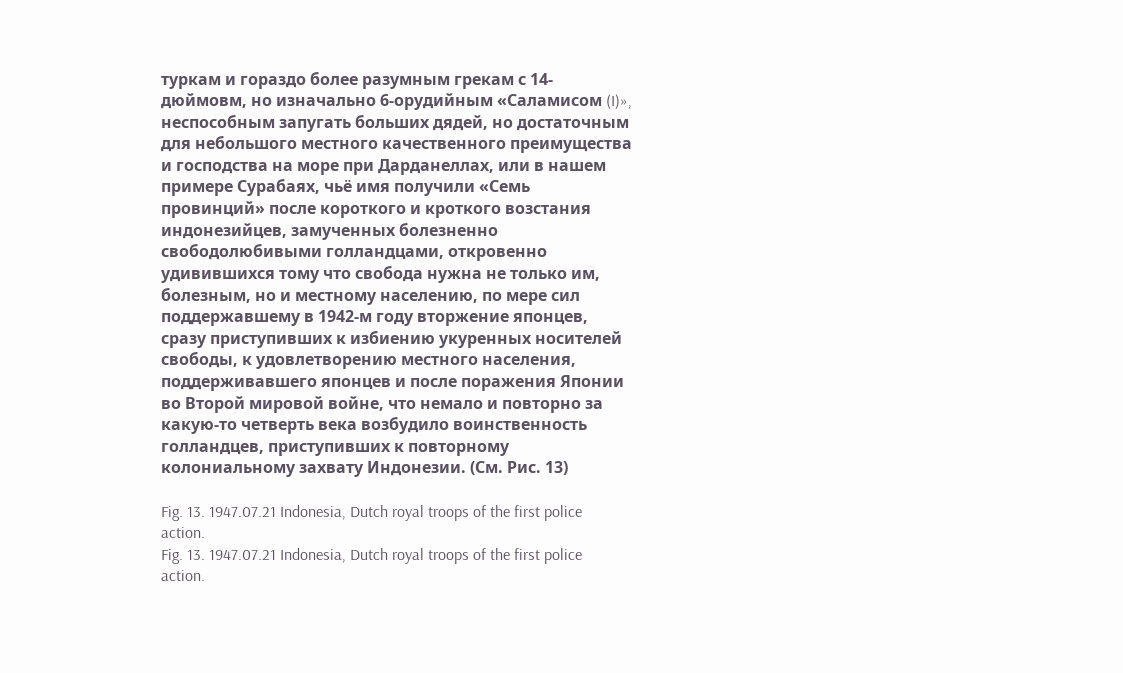туркам и гораздо более разумным грекам с 14-дюймовм, но изначально 6-орудийным «Саламисом (I)», неспособным запугать больших дядей, но достаточным для небольшого местного качественного преимущества и господства на море при Дарданеллах, или в нашем примере Сурабаях, чьё имя получили «Семь провинций» после короткого и кроткого возстания индонезийцев, замученных болезненно свободолюбивыми голландцами, откровенно удивившихся тому что свобода нужна не только им, болезным, но и местному населению, по мере сил поддержавшему в 1942-м году вторжение японцев, сразу приступивших к избиению укуренных носителей свободы, к удовлетворению местного населения, поддерживавшего японцев и после поражения Японии во Второй мировой войне, что немало и повторно за какую-то четверть века возбудило воинственность голландцев, приступивших к повторному колониальному захвату Индонезии. (См. Рис. 13)

Fig. 13. 1947.07.21 Indonesia, Dutch royal troops of the first police action.
Fig. 13. 1947.07.21 Indonesia, Dutch royal troops of the first police action.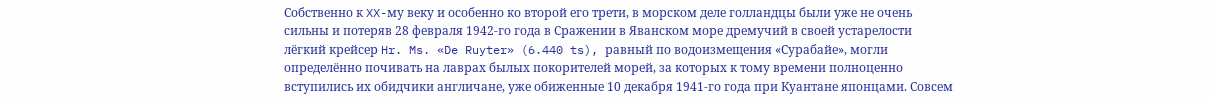Собственно к XX-му веку и особенно ко второй его трети, в морском деле голландцы были уже не очень сильны и потеряв 28 февраля 1942-го года в Сражении в Яванском море дремучий в своей устарелости лёгкий крейсер Hr. Ms. «De Ruyter» (6.440 ts), равный по водоизмещения «Сурабайе», могли определённо почивать на лаврах былых покорителей морей, за которых к тому времени полноценно вступились их обидчики англичане, уже обиженные 10 декабря 1941-го года при Куантане японцами. Совсем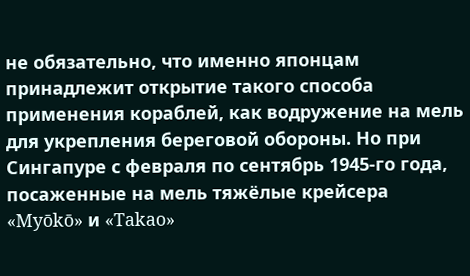не обязательно, что именно японцам принадлежит открытие такого способа применения кораблей, как водружение на мель для укрепления береговой обороны. Но при Сингапуре с февраля по сентябрь 1945-го года, посаженные на мель тяжёлые крейсера «Myōkō» и «Takao»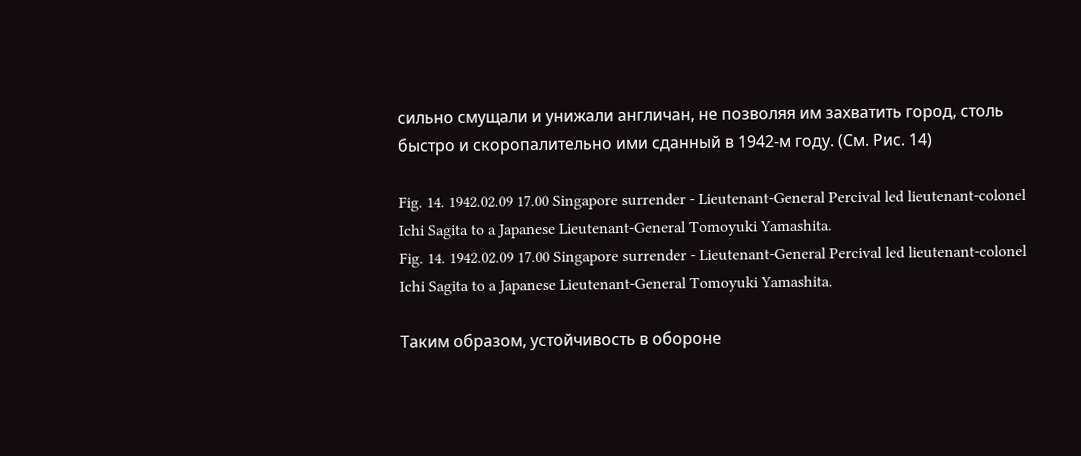сильно смущали и унижали англичан, не позволяя им захватить город, столь быстро и скоропалительно ими сданный в 1942-м году. (См. Рис. 14)

Fig. 14. 1942.02.09 17.00 Singapore surrender - Lieutenant-General Percival led lieutenant-colonel Ichi Sagita to a Japanese Lieutenant-General Tomoyuki Yamashita.
Fig. 14. 1942.02.09 17.00 Singapore surrender - Lieutenant-General Percival led lieutenant-colonel Ichi Sagita to a Japanese Lieutenant-General Tomoyuki Yamashita.

Таким образом, устойчивость в обороне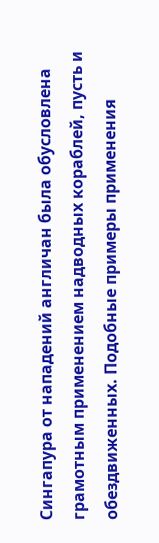Сингапура от нападений англичан была обусловлена грамотным применением надводных кораблей, пусть и обездвиженных. Подобные примеры применения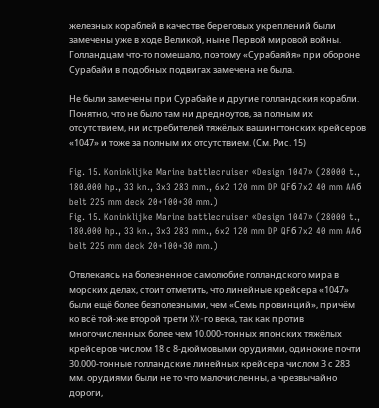железных кораблей в качестве береговых укреплений были замечены уже в ходе Великой, ныне Первой мировой войны. Голландцам что-то помешало, поэтому «Сурабаяйя» при обороне Сурабайи в подобных подвигах замечена не была.

Не были замечены при Сурабайе и другие голландския корабли. Понятно, что не было там ни дредноутов, за полным их отсутствием, ни истребителей тяжёлых вашингтонских крейсеров «1047» и тоже за полным их отсутствием. (См. Рис. 15)

Fig. 15. Koninklijke Marine battlecruiser «Design 1047» (28000 t., 180.000 hp., 33 kn., 3x3 283 mm., 6x2 120 mm DP QFб 7x2 40 mm AAб belt 225 mm deck 20+100+30 mm.)
Fig. 15. Koninklijke Marine battlecruiser «Design 1047» (28000 t., 180.000 hp., 33 kn., 3x3 283 mm., 6x2 120 mm DP QFб 7x2 40 mm AAб belt 225 mm deck 20+100+30 mm.)

Отвлекаясь на болезненное самолюбие голландского мира в морских делах, стоит отметить, что линейные крейсера «1047» были ещё более безполезными, чем «Семь провинций», причём ко всё той-же второй трети XX-го века, так как против многочисленных более чем 10.000-тонных японских тяжёлых крейсеров числом 18 с 8-дюймовыми орудиями, одинокие почти 30.000-тонные голландские линейных крейсера числом 3 с 283 мм. орудиями были не то что малочисленны, а чрезвычайно дороги,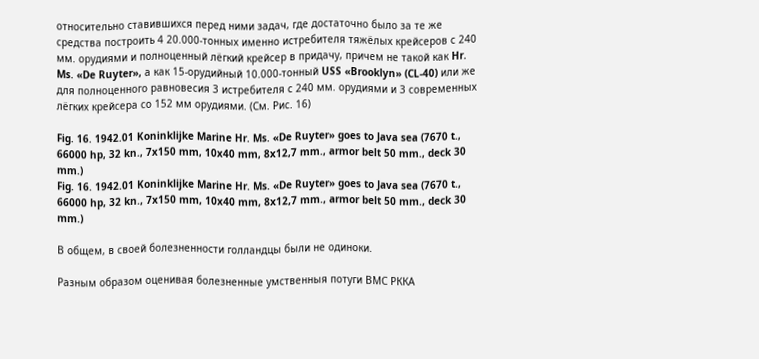относительно ставившихся перед ними задач, где достаточно было за те же средства построить 4 20.000-тонных именно истребителя тяжёлых крейсеров с 240 мм. орудиями и полноценный лёгкий крейсер в придачу, причем не такой как Hr. Ms. «De Ruyter», а как 15-орудийный 10.000-тонный USS «Brooklyn» (CL-40) или же для полноценного равновесия 3 истребителя с 240 мм. орудиями и 3 современных лёгких крейсера со 152 мм орудиями. (См. Рис. 16)

Fig. 16. 1942.01 Koninklijke Marine Hr. Ms. «De Ruyter» goes to Java sea (7670 t., 66000 hp, 32 kn., 7x150 mm, 10x40 mm, 8x12,7 mm., armor belt 50 mm., deck 30 mm.)
Fig. 16. 1942.01 Koninklijke Marine Hr. Ms. «De Ruyter» goes to Java sea (7670 t., 66000 hp, 32 kn., 7x150 mm, 10x40 mm, 8x12,7 mm., armor belt 50 mm., deck 30 mm.)

В общем, в своей болезненности голландцы были не одиноки.

Разным образом оценивая болезненные умственныя потуги ВМС РККА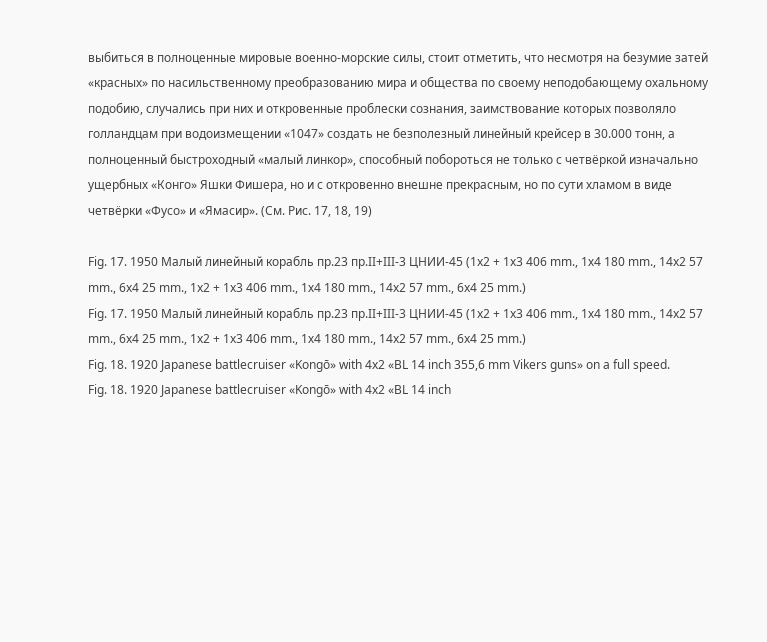выбиться в полноценные мировые военно-морские силы, стоит отметить, что несмотря на безумие затей «красных» по насильственному преобразованию мира и общества по своему неподобающему охальному подобию, случались при них и откровенные проблески сознания, заимствование которых позволяло голландцам при водоизмещении «1047» создать не безполезный линейный крейсер в 30.000 тонн, а полноценный быстроходный «малый линкор», способный побороться не только с четвёркой изначально ущербных «Конго» Яшки Фишера, но и с откровенно внешне прекрасным, но по сути хламом в виде четвёрки «Фусо» и «Ямасир». (См. Рис. 17, 18, 19)

Fig. 17. 1950 Малый линейный корабль пр.23 пр.II+III-3 ЦНИИ-45 (1x2 + 1x3 406 mm., 1х4 180 mm., 14x2 57 mm., 6x4 25 mm., 1x2 + 1x3 406 mm., 1х4 180 mm., 14x2 57 mm., 6x4 25 mm.)
Fig. 17. 1950 Малый линейный корабль пр.23 пр.II+III-3 ЦНИИ-45 (1x2 + 1x3 406 mm., 1х4 180 mm., 14x2 57 mm., 6x4 25 mm., 1x2 + 1x3 406 mm., 1х4 180 mm., 14x2 57 mm., 6x4 25 mm.)
Fig. 18. 1920 Japanese battlecruiser «Kongō» with 4x2 «BL 14 inch 355,6 mm Vikers guns» on a full speed.
Fig. 18. 1920 Japanese battlecruiser «Kongō» with 4x2 «BL 14 inch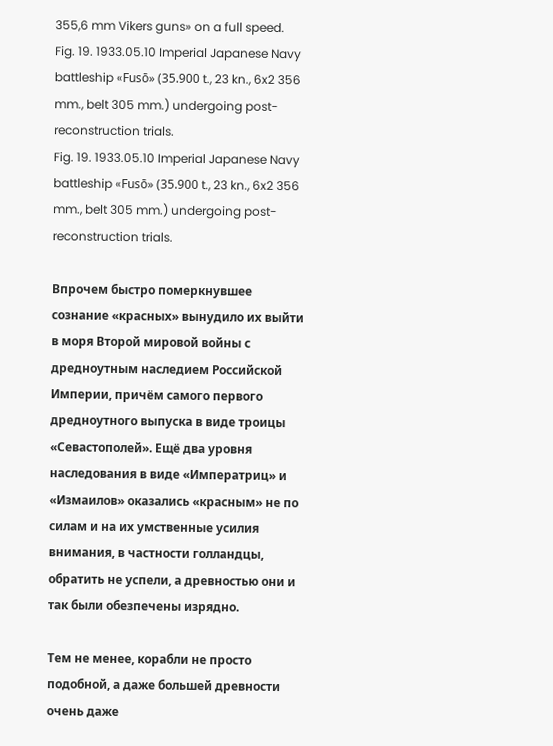355,6 mm Vikers guns» on a full speed.
Fig. 19. 1933.05.10 Imperial Japanese Navy battleship «Fusō» (35.900 t., 23 kn., 6x2 356 mm., belt 305 mm.) undergoing post-reconstruction trials.
Fig. 19. 1933.05.10 Imperial Japanese Navy battleship «Fusō» (35.900 t., 23 kn., 6x2 356 mm., belt 305 mm.) undergoing post-reconstruction trials.

Впрочем быстро померкнувшее сознание «красных» вынудило их выйти в моря Второй мировой войны с дредноутным наследием Российской Империи, причём самого первого дредноутного выпуска в виде троицы «Севастополей». Ещё два уровня наследования в виде «Императриц» и «Измаилов» оказались «красным» не по силам и на их умственные усилия внимания, в частности голландцы, обратить не успели, а древностью они и так были обезпечены изрядно.

Тем не менее, корабли не просто подобной, а даже большей древности очень даже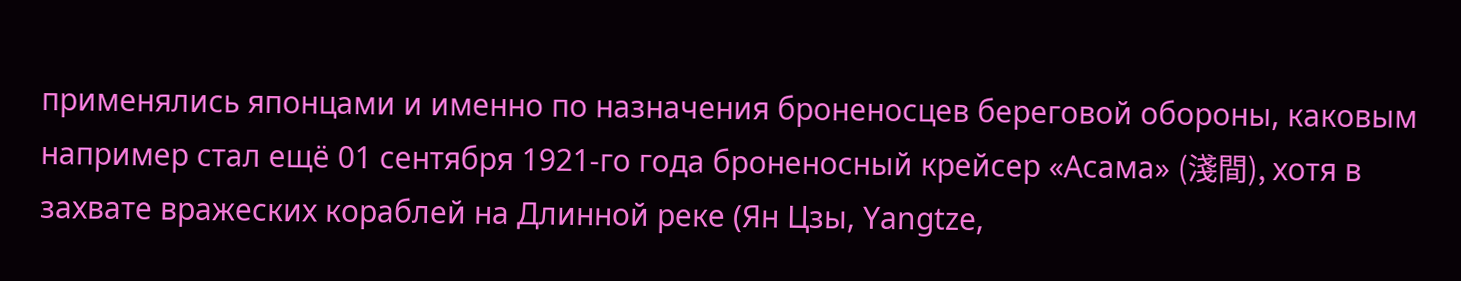применялись японцами и именно по назначения броненосцев береговой обороны, каковым например стал ещё 01 сентября 1921-го года броненосный крейсер «Асама» (淺間), хотя в захвате вражеских кораблей на Длинной реке (Ян Цзы, Yangtze,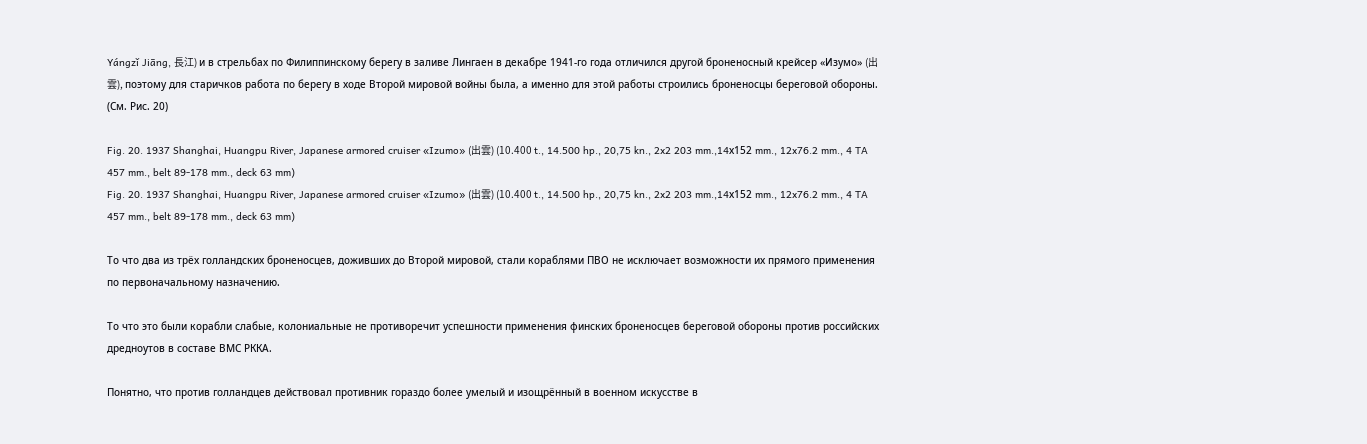Yángzǐ Jiāng, 長江) и в стрельбах по Филиппинскому берегу в заливе Лингаен в декабре 1941-го года отличился другой броненосный крейсер «Изумо» (出雲), поэтому для старичков работа по берегу в ходе Второй мировой войны была, а именно для этой работы строились броненосцы береговой обороны. (См. Рис. 20)

Fig. 20. 1937 Shanghai, Huangpu River, Japanese armored cruiser «Izumo» (出雲) (10.400 t., 14.500 hp., 20,75 kn., 2x2 203 mm.,14х152 mm., 12x76.2 mm., 4 TA 457 mm., belt 89-178 mm., deck 63 mm)
Fig. 20. 1937 Shanghai, Huangpu River, Japanese armored cruiser «Izumo» (出雲) (10.400 t., 14.500 hp., 20,75 kn., 2x2 203 mm.,14х152 mm., 12x76.2 mm., 4 TA 457 mm., belt 89-178 mm., deck 63 mm)

То что два из трёх голландских броненосцев, доживших до Второй мировой, стали кораблями ПВО не исключает возможности их прямого применения по первоначальному назначению.

То что это были корабли слабые, колониальные не противоречит успешности применения финских броненосцев береговой обороны против российских дредноутов в составе ВМС РККА.

Понятно, что против голландцев действовал противник гораздо более умелый и изощрённый в военном искусстве в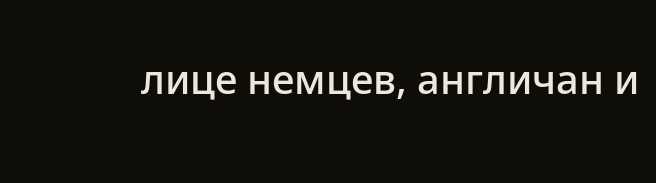лице немцев, англичан и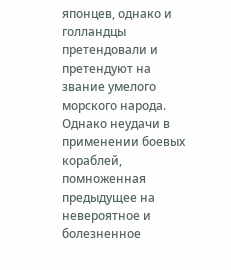японцев, однако и голландцы претендовали и претендуют на звание умелого морского народа. Однако неудачи в применении боевых кораблей, помноженная предыдущее на невероятное и болезненное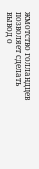жмотство голландцев позволяет сделать вывод о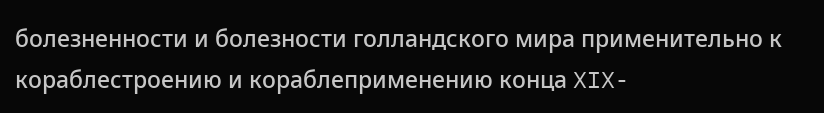болезненности и болезности голландского мира применительно к кораблестроению и кораблеприменению конца XIX-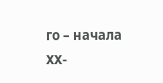го – начала XX-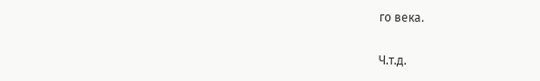го века.

Ч.т.д.